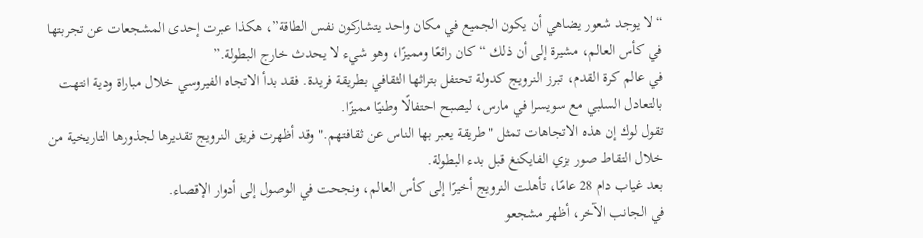“لا يوجد شعور يضاهي أن يكون الجميع في مكان واحد يتشاركون نفس الطاقة”، هكذا عبرت إحدى المشجعات عن تجربتها في كأس العالم، مشيرة إلى أن ذلك “كان رائعًا ومميزًا، وهو شيء لا يحدث خارج البطولة.”
في عالم كرة القدم، تبرز النرويج كدولة تحتفل بتراثها الثقافي بطريقة فريدة. فقد بدأ الاتجاه الفيروسي خلال مباراة ودية انتهت بالتعادل السلبي مع سويسرا في مارس، ليصبح احتفالًا وطنيًا مميزًا.
تقول لوك إن هذه الاتجاهات تمثل "طريقة يعبر بها الناس عن ثقافتهم." وقد أظهرت فريق النرويج تقديرها لجذورها التاريخية من خلال التقاط صور بزي الفايكنغ قبل بدء البطولة.
بعد غياب دام 28 عامًا، تأهلت النرويج أخيرًا إلى كأس العالم، ونجحت في الوصول إلى أدوار الإقصاء.
في الجانب الآخر، أظهر مشجعو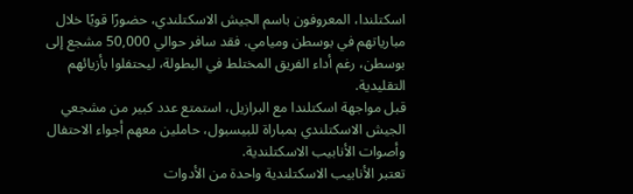اسكتلندا، المعروفون باسم الجيش الاسكتلندي، حضورًا قويًا خلال مبارياتهم في بوسطن وميامي. فقد سافر حوالي 50,000 مشجع إلى بوسطن، رغم أداء الفريق المختلط في البطولة، ليحتفلوا بأزيائهم التقليدية.
قبل مواجهة اسكتلندا مع البرازيل، استمتع عدد كبير من مشجعي الجيش الاسكتلندي بمباراة للبيسبول، حاملين معهم أجواء الاحتفال وأصوات الأنابيب الاسكتلندية.
تعتبر الأنابيب الاسكتلندية واحدة من الأدوات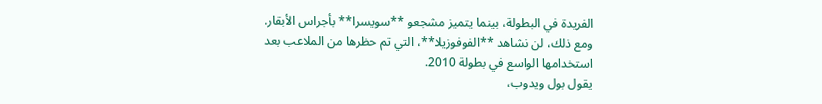الفريدة في البطولة، بينما يتميز مشجعو **سويسرا** بأجراس الأبقار. ومع ذلك، لن نشاهد **الفوفوزيلا**، التي تم حظرها من الملاعب بعد استخدامها الواسع في بطولة 2010.
يقول بول ويدوب،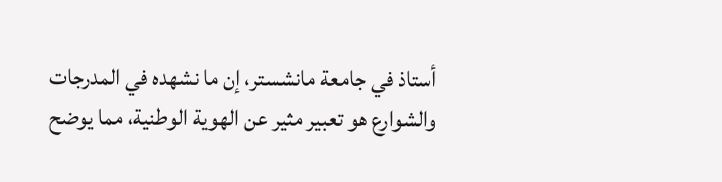أستاذ في جامعة مانشستر، إن ما نشهده في المدرجات والشوارع هو تعبير مثير عن الهوية الوطنية، مما يوضح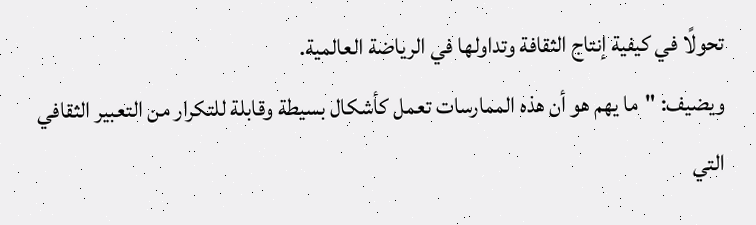تحولًا في كيفية إنتاج الثقافة وتداولها في الرياضة العالمية.
ويضيف: "ما يهم هو أن هذه الممارسات تعمل كأشكال بسيطة وقابلة للتكرار من التعبير الثقافي التي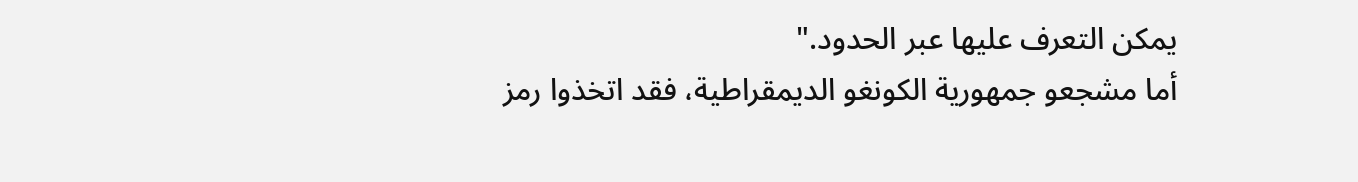يمكن التعرف عليها عبر الحدود."
أما مشجعو جمهورية الكونغو الديمقراطية، فقد اتخذوا رمز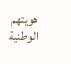هويتهم الوطنية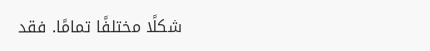شكلًا مختلفًا تمامًا. فقد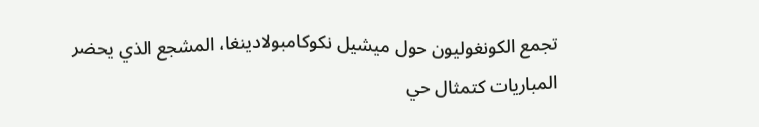تجمع الكونغوليون حول ميشيل نكوكامبولادينغا، المشجع الذي يحضر المباريات كتمثال حي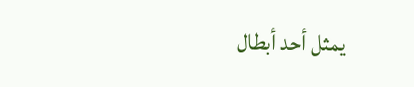يمثل أحد أبطال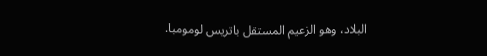البلاد، وهو الزعيم المستقل باتريس لومومبا.